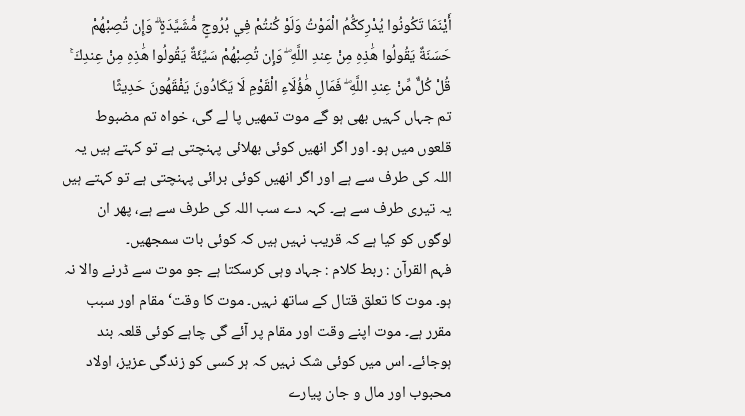أَيْنَمَا تَكُونُوا يُدْرِككُّمُ الْمَوْتُ وَلَوْ كُنتُمْ فِي بُرُوجٍ مُّشَيَّدَةٍ ۗ وَإِن تُصِبْهُمْ حَسَنَةٌ يَقُولُوا هَٰذِهِ مِنْ عِندِ اللَّهِ ۖ وَإِن تُصِبْهُمْ سَيِّئَةٌ يَقُولُوا هَٰذِهِ مِنْ عِندِكَ ۚ قُلْ كُلٌّ مِّنْ عِندِ اللَّهِ ۖ فَمَالِ هَٰؤُلَاءِ الْقَوْمِ لَا يَكَادُونَ يَفْقَهُونَ حَدِيثًا
تم جہاں کہیں بھی ہو گے موت تمھیں پا لے گی، خواہ تم مضبوط قلعوں میں ہو۔ اور اگر انھیں کوئی بھلائی پہنچتی ہے تو کہتے ہیں یہ اللہ کی طرف سے ہے اور اگر انھیں کوئی برائی پہنچتی ہے تو کہتے ہیں یہ تیری طرف سے ہے۔ کہہ دے سب اللہ کی طرف سے ہے، پھر ان لوگوں کو کیا ہے کہ قریب نہیں ہیں کہ کوئی بات سمجھیں۔
فہم القرآن : ربط کلام : جہاد وہی کرسکتا ہے جو موت سے ڈرنے والا نہ ہو۔ موت کا تعلق قتال کے ساتھ نہیں۔ موت کا وقت‘ مقام اور سبب مقرر ہے۔ موت اپنے وقت اور مقام پر آئے گی چاہے کوئی قلعہ بند ہوجائے۔ اس میں کوئی شک نہیں کہ ہر کسی کو زندگی عزیز، اولاد محبوب اور مال و جان پیارے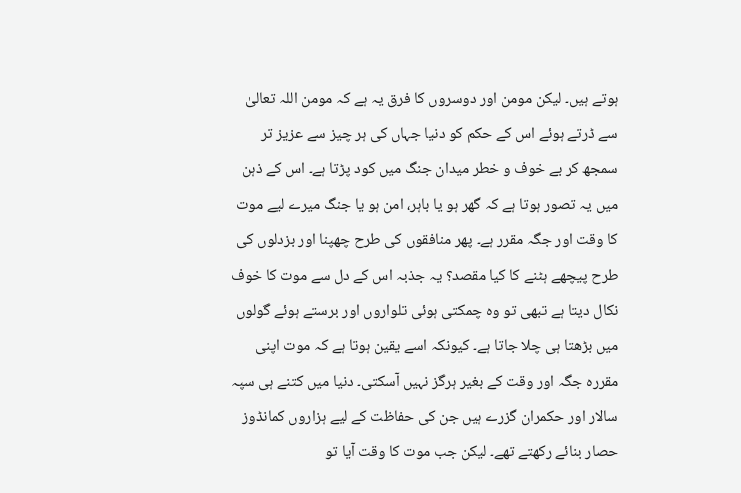ہوتے ہیں۔ لیکن مومن اور دوسروں کا فرق یہ ہے کہ مومن اللہ تعالیٰ سے ڈرتے ہوئے اس کے حکم کو دنیا جہاں کی ہر چیز سے عزیز تر سمجھ کر بے خوف و خطر میدان جنگ میں کود پڑتا ہے۔ اس کے ذہن میں یہ تصور ہوتا ہے کہ گھر ہو یا باہر، امن ہو یا جنگ میرے لیے موت کا وقت اور جگہ مقرر ہے۔ پھر منافقوں کی طرح چھپنا اور بزدلوں کی طرح پیچھے ہٹنے کا کیا مقصد؟ یہ جذبہ اس کے دل سے موت کا خوف نکال دیتا ہے تبھی تو وہ چمکتی ہوئی تلواروں اور برستے ہوئے گولوں میں بڑھتا ہی چلا جاتا ہے۔ کیونکہ اسے یقین ہوتا ہے کہ موت اپنی مقررہ جگہ اور وقت کے بغیر ہرگز نہیں آسکتی۔ دنیا میں کتنے ہی سپہ سالار اور حکمران گزرے ہیں جن کی حفاظت کے لیے ہزاروں کمانڈوز حصار بنائے رکھتے تھے۔ لیکن جب موت کا وقت آیا تو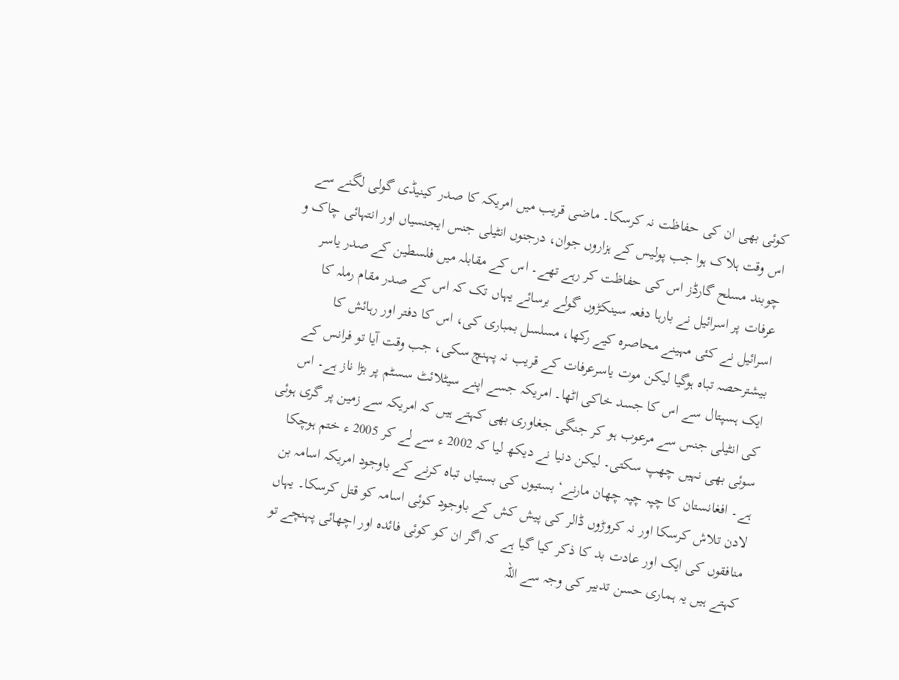کوئی بھی ان کی حفاظت نہ کرسکا۔ ماضی قریب میں امریکہ کا صدر کینیڈی گولی لگنے سے اس وقت ہلاک ہوا جب پولیس کے ہزاروں جوان، درجنوں انٹیلی جنس ایجنسیاں اور انتہائی چاک و چوبند مسلح گارڈز اس کی حفاظت کر رہے تھے۔ اس کے مقابلہ میں فلسطین کے صدر یاسر عرفات پر اسرائیل نے بارہا دفعہ سینکڑوں گولے برسائے یہاں تک کہ اس کے صدر مقام رملہ کا اسرائیل نے کئی مہینے محاصرہ کیے رکھا، مسلسل بمباری کی، اس کا دفتر اور رہائش کا بیشترحصہ تباہ ہوگیا لیکن موت یاسرعرفات کے قریب نہ پہنچ سکی، جب وقت آیا تو فرانس کے ایک ہسپتال سے اس کا جسد خاکی اٹھا۔ امریکہ جسے اپنے سیٹلائٹ سسٹم پر بڑا ناز ہے۔ اس کی انٹیلی جنس سے مرعوب ہو کر جنگی جغاوری بھی کہتے ہیں کہ امریکہ سے زمین پر گری ہوئی سوئی بھی نہیں چھپ سکتی۔ لیکن دنیا نے دیکھ لیا کہ 2002 ء سے لے کر 2005 ء ختم ہوچکا ہے۔ افغانستان کا چپہ چپہ چھان مارنے‘ بستیوں کی بستیاں تباہ کرنے کے باوجود امریکہ اسامہ بن لادن تلاش کرسکا اور نہ کروڑوں ڈالر کی پیش کش کے باوجود کوئی اسامہ کو قتل کرسکا۔ یہاں منافقوں کی ایک اور عادت بد کا ذکر کیا گیا ہے کہ اگر ان کو کوئی فائدہ اور اچھائی پہنچے تو کہتے ہیں یہ ہماری حسن تدبیر کی وجہ سے اللہ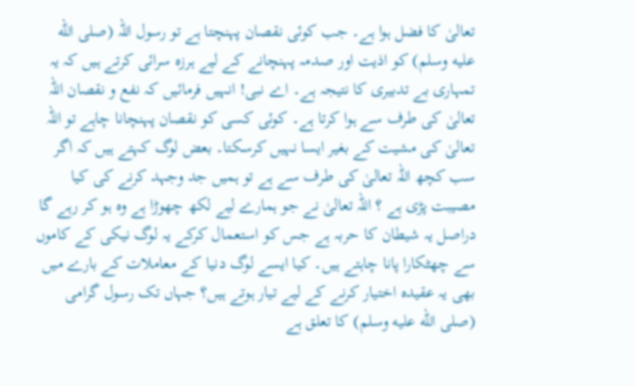تعالیٰ کا فضل ہوا ہے۔ جب کوئی نقصان پہنچتا ہے تو رسول اللہ (صلى الله عليه وسلم) کو اذیت اور صدمہ پہنچانے کے لیے ہرزہ سرائی کرتے ہیں کہ یہ تمہاری بے تدبیری کا نتیجہ ہے۔ اے نبی! انہیں فرمائیں کہ نفع و نقصان اللہ تعالیٰ کی طرف سے ہوا کرتا ہے۔ کوئی کسی کو نقصان پہنچانا چاہے تو اللہ تعالیٰ کی مشیت کے بغیر ایسا نہیں کرسکتا۔ بعض لوگ کہتے ہیں کہ اگر سب کچھ اللہ تعالیٰ کی طرف سے ہے تو ہمیں جد وجہد کرنے کی کیا مصیبت پڑی ہے ؟ اللہ تعالیٰ نے جو ہمارے لیے لکھ چھوڑا ہے وہ ہو کر رہے گا دراصل یہ شیطان کا حربہ ہے جس کو استعمال کرکے یہ لوگ نیکی کے کاموں سے چھٹکارا پانا چاہتے ہیں۔ کیا ایسے لوگ دنیا کے معاملات کے بارے میں بھی یہ عقیدہ اختیار کرنے کے لیے تیار ہوتے ہیں؟ جہاں تک رسول گرامی (صلى الله عليه وسلم) کا تعلق ہے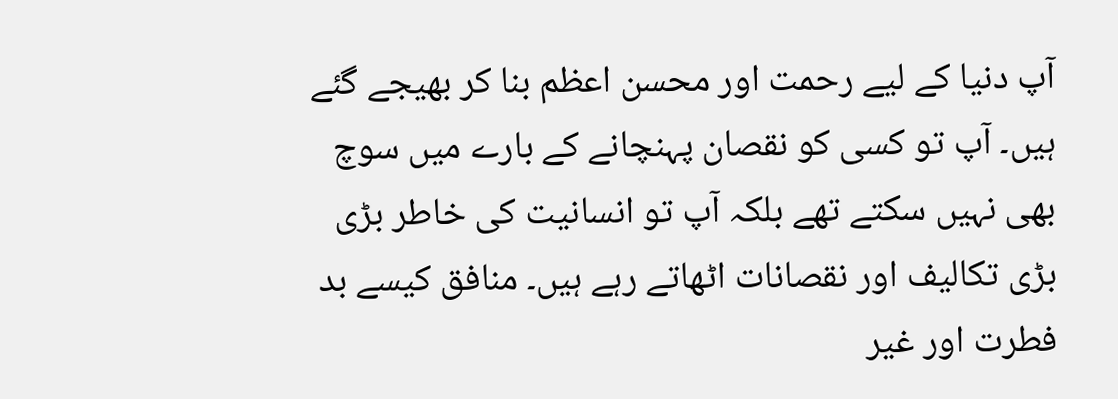آپ دنیا کے لیے رحمت اور محسن اعظم بنا کر بھیجے گئے ہیں۔ آپ تو کسی کو نقصان پہنچانے کے بارے میں سوچ بھی نہیں سکتے تھے بلکہ آپ تو انسانیت کی خاطر بڑی بڑی تکالیف اور نقصانات اٹھاتے رہے ہیں۔ منافق کیسے بد فطرت اور غیر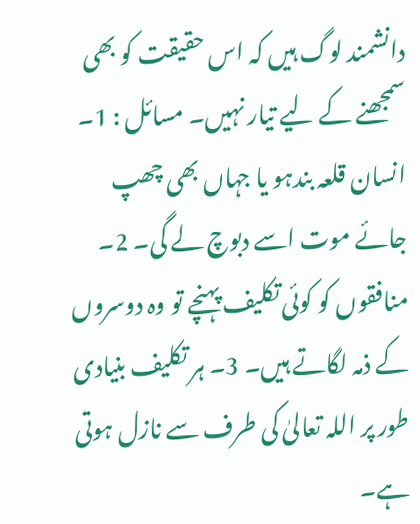دانشمند لوگ ہیں کہ اس حقیقت کو بھی سمجھنے کے لیے تیار نہیں۔ مسائل : 1۔ انسان قلعہ بندہو یا جہاں بھی چھپ جائے موت اسے دبوچ لے گی۔ 2۔ منافقوں کو کوئی تکلیف پہنچے تو وہ دوسروں کے ذمہ لگاتے ہیں۔ 3۔ ہر تکلیف بنیادی طور پر اللہ تعالیٰ کی طرف سے نازل ہوتی ہے۔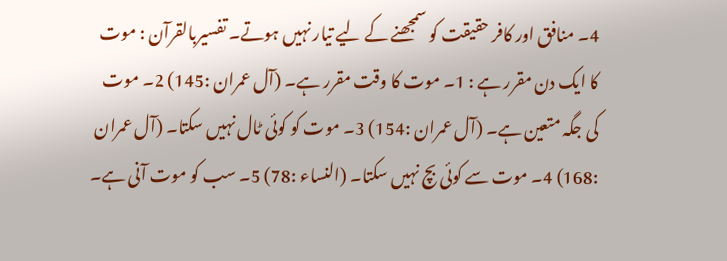4۔ منافق اور کافر حقیقت کو سمجھنے کے لیے تیار نہیں ہوتے۔ تفسیربالقرآن : موت کا ایک دن مقرر ہے : 1۔ موت کا وقت مقرر ہے۔ (آل عمران :145) 2۔ موت کی جگہ متعین ہے۔ (آل عمران :154) 3۔ موت کو کوئی ٹال نہیں سکتا۔ (آل عمران :168) 4۔ موت سے کوئی بچ نہیں سکتا۔ (النساء :78) 5۔ سب کو موت آنی ہے۔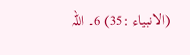(الانبیاء :35) 6۔ اللہ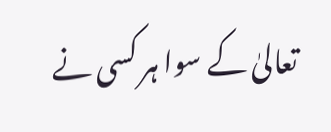تعالیٰ کے سوا ہر کسی نے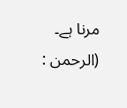مرنا ہے۔ (الرحمن :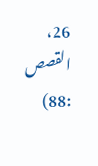26، القصص :88)